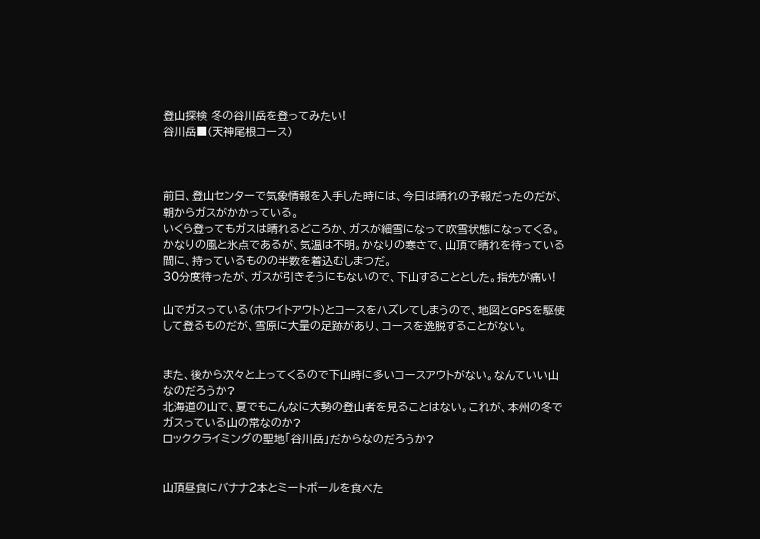登山探検 冬の谷川岳を登ってみたい!
谷川岳■(天神尾根コース)



前日、登山センターで気象情報を入手した時には、今日は晴れの予報だったのだが、朝からガスがかかっている。
いくら登ってもガスは晴れるどころか、ガスが細雪になって吹雪状態になってくる。かなりの風と氷点であるが、気温は不明。かなりの寒さで、山頂で晴れを待っている間に、持っているものの半数を着込むしまつだ。
30分度待ったが、ガスが引きそうにもないので、下山することとした。指先が痛い!

山でガスっている(ホワイトアウト)とコースをハズレてしまうので、地図とGPSを駆使して登るものだが、雪原に大量の足跡があり、コースを逸脱することがない。


また、後から次々と上ってくるので下山時に多いコースアウトがない。なんていい山なのだろうか?
北海道の山で、夏でもこんなに大勢の登山者を見ることはない。これが、本州の冬でガスっている山の常なのか?
ロッククライミングの聖地「谷川岳」だからなのだろうか?


山頂昼食にバナナ2本とミートボールを食べた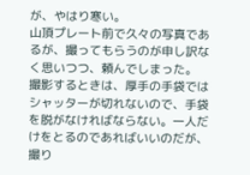が、やはり寒い。
山頂プレート前で久々の写真であるが、撮ってもらうのが申し訳なく思いつつ、頼んでしまった。
撮影するときは、厚手の手袋ではシャッターが切れないので、手袋を脱がなければならない。一人だけをとるのであればいいのだが、撮り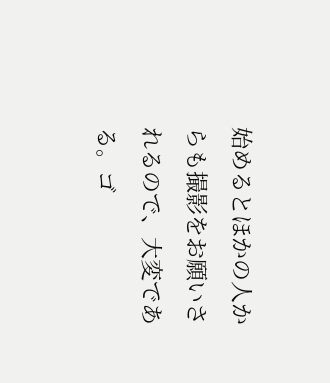始めるとほかの人からも撮影をお願いされるので、大変である。ゴ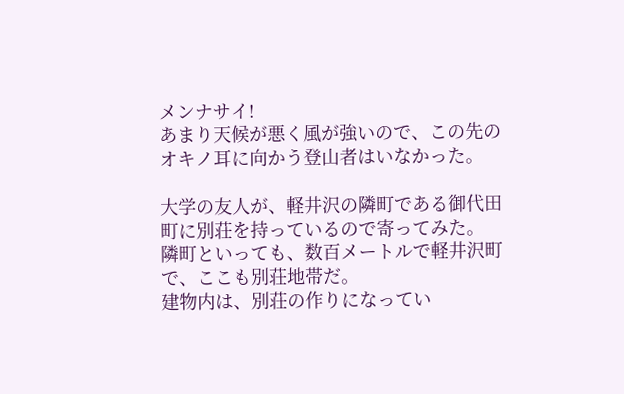メンナサイ!
あまり天候が悪く風が強いので、この先のオキノ耳に向かう登山者はいなかった。

大学の友人が、軽井沢の隣町である御代田町に別荘を持っているので寄ってみた。
隣町といっても、数百メートルで軽井沢町で、ここも別荘地帯だ。
建物内は、別荘の作りになってい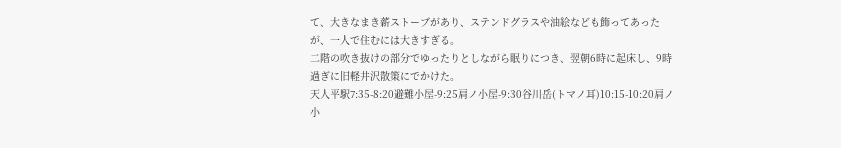て、大きなまき薪ストーブがあり、ステンドグラスや油絵なども飾ってあったが、一人で住むには大きすぎる。
二階の吹き抜けの部分でゆったりとしながら眠りにつき、翌朝6時に起床し、9時過ぎに旧軽井沢散策にでかけた。
天人平駅7:35-8:20避難小屋-9:25肩ノ小屋-9:30谷川岳(トマノ耳)10:15-10:20肩ノ小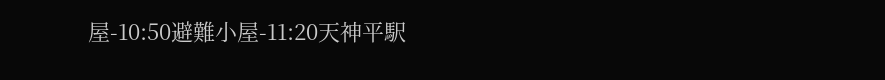屋-10:50避難小屋-11:20天神平駅